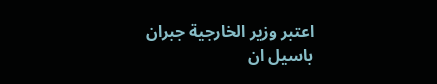اعتبر وزير الخارجية جبران باسيل ان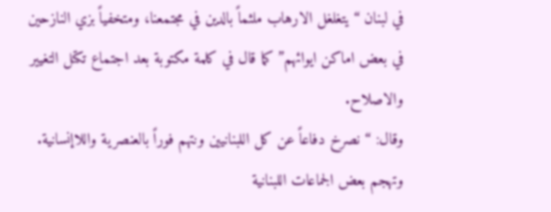في لبنان “يتغلغل الارهاب ملثماً بالدين في مجتمعنا، ومتخفياً بزي النازحين في بعض اماكن ايوائهم” كما قال في كلمة مكتوبة بعد اجتماع تكتل التغيير والاصلاح.
وقال: “نصرخ دفاعاً عن كل اللبنانيين ونتهم فوراً بالعنصرية واللاإنسانية. وتهجم بعض الجماعات اللبنانية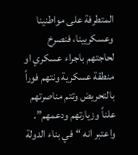المتطرفة على مواطنينا وعسكريينا، فنصرخ لحاجتهم باجراء عسكري او منطقة عسكرية ونتهم فوراً بالتحريض وتتم مناصرتهم علناً وزيارتهم ودعمهم”.
واعتبر انه “في بناء الدولة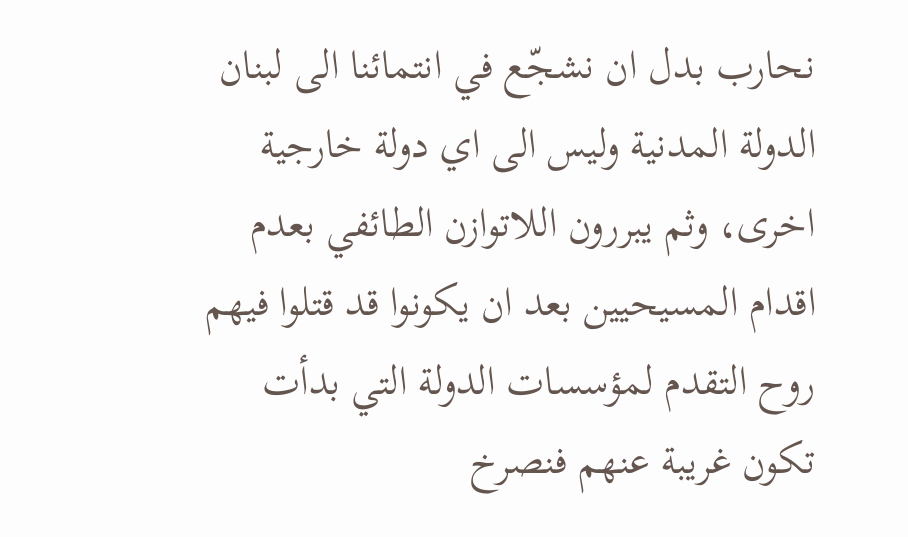نحارب بدل ان نشجّع في انتمائنا الى لبنان الدولة المدنية وليس الى اي دولة خارجية اخرى، وثم يبررون اللاتوازن الطائفي بعدم اقدام المسيحيين بعد ان يكونوا قد قتلوا فيهم روح التقدم لمؤسسات الدولة التي بدأت تكون غريبة عنهم فنصرخ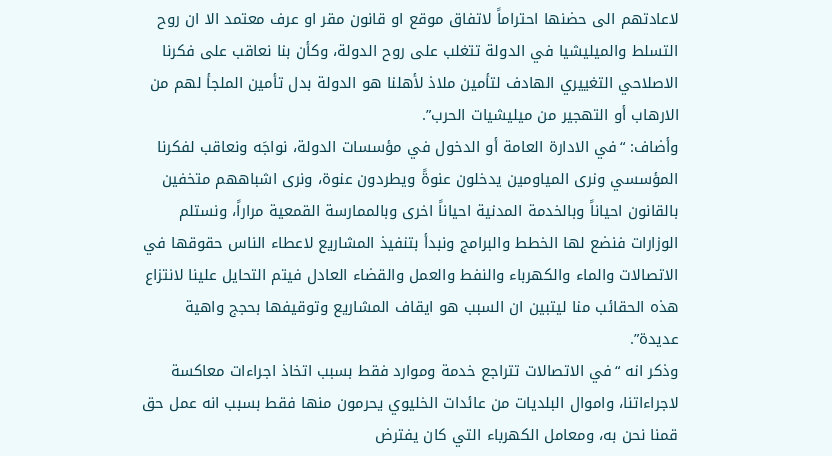لاعادتهم الى حضنها احتراماً لاتفاق موقع او قانون مقر او عرف معتمد الا ان روح التسلط والميليشيا في الدولة تتغلب على روح الدولة، وكأن بنا نعاقب على فكرنا الاصلاحي التغييري الهادف لتأمين ملاذ لأهلنا هو الدولة بدل تأمين الملجأ لهم من الارهاب أو التهجير من ميليشيات الحرب”.
وأضاف: “في الادارة العامة أو الدخول في مؤسسات الدولة، نواجَه ونعاقب لفكرنا المؤسسي ونرى المياومين يدخلون عنوةً ويطردون عنوة، ونرى اشباههم متخفين بالقانون احياناً وبالخدمة المدنية احياناً اخرى وبالممارسة القمعية مراراً، ونستلم الوزارات فنضع لها الخطط والبرامج ونبدأ بتنفيذ المشاريع لاعطاء الناس حقوقها في الاتصالات والماء والكهرباء والنفط والعمل والقضاء العادل فيتم التحايل علينا لانتزاع هذه الحقائب منا ليتبين ان السبب هو ايقاف المشاريع وتوقيفها بحجج واهية عديدة”.
وذكر انه “في الاتصالات تتراجع خدمة وموارد فقط بسبب اتخاذ اجراءات معاكسة لاجراءاتنا، واموال البلديات من عائدات الخليوي يحرمون منها فقط بسبب انه عمل حق قمنا نحن به، ومعامل الكهرباء التي كان يفترض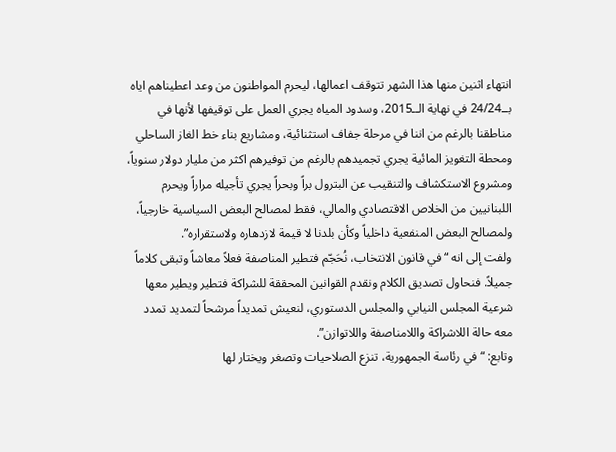انتهاء اثنين منها هذا الشهر تتوقف اعمالها، ليحرم المواطنون من وعد اعطيناهم اياه بــ24/24 في نهاية الــ2015، وسدود المياه يجري العمل على توقيفها لأنها في مناطقنا بالرغم من اننا في مرحلة جفاف استثنائية، ومشاريع بناء خط الغاز الساحلي ومحطة التغويز المائية يجري تجميدهم بالرغم من توفيرهم اكثر من مليار دولار سنوياً، ومشروع الاستكشاف والتنقيب عن البترول براً وبحراً يجري تأجيله مراراً ويحرم اللبنانيين من الخلاص الاقتصادي والمالي، فقط لمصالح البعض السياسية خارجياً، ولمصالح البعض المنفعية داخلياً وكأن بلدنا لا قيمة لازدهاره ولاستقراره”.
ولفت إلى انه “في قانون الانتخاب، نُحَجّم فتطير المناصفة فعلاً معاشاً وتبقى كلاماً جميلاً. فنحاول تصديق الكلام ونقدم القوانين المحققة للشراكة فتطير ويطير معها شرعية المجلس النيابي والمجلس الدستوري، لنعيش تمديداً مرشحاً لتمديد تمدد معه حالة اللاشراكة واللامناصفة واللاتوازن”.
وتابع: “في رئاسة الجمهورية، تنزع الصلاحيات وتصغر ويختار لها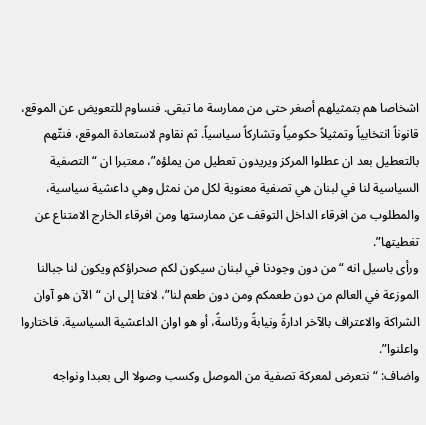اشخاصا هم بتمثيلهم أصغر حتى من ممارسة ما تبقى. فنساوم للتعويض عن الموقع، قانوناً انتخابياً وتمثيلاً حكومياً وتشاركاً سياسياً. ثم نقاوم لاستعادة الموقع، فنتّهم بالتعطيل بعد ان عطلوا المركز ويريدون تعطيل من يملؤه”، معتبرا ان “التصفية السياسية لنا في لبنان هي تصفية معنوية لكل من نمثل وهي داعشية سياسية، والمطلوب من افرقاء الداخل التوقف عن ممارستها ومن افرقاء الخارج الامتناع عن تغطيتها”.
ورأى باسيل انه “من دون وجودنا في لبنان سيكون لكم صحراؤكم ويكون لنا جبالنا الموزعة في العالم من دون طعمكم ومن دون طعم لنا”، لافتا إلى ان “الآن هو آوان الشراكة والاعتراف بالآخر ادارةً ونيابةً ورئاسةً، أو هو اوان الداعشية السياسية. فاختاروا واعلنوا”.
واضاف: “نتعرض لمعركة تصفية من الموصل وكسب وصولا الى بعبدا ونواجه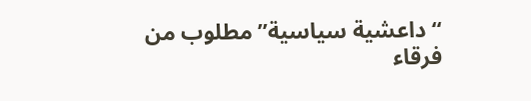“داعشية سياسية” مطلوب من فرقاء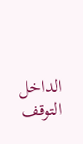الداخل التوقف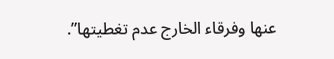عنها وفرقاء الخارج عدم تغطيتها”.